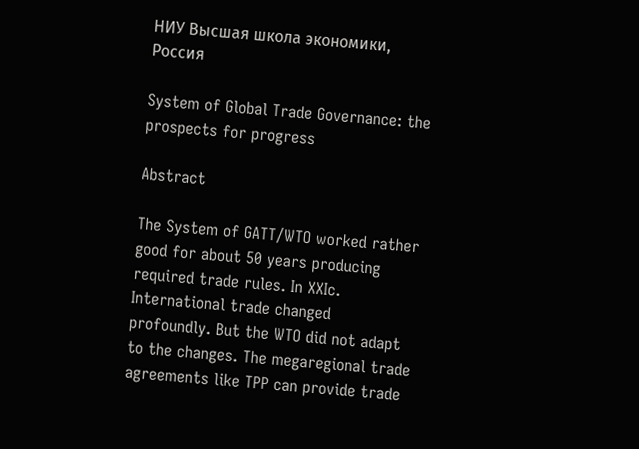НИУ Высшая школа экономики, Россия

System of Global Trade Governance: the prospects for progress

Abstract

The System of GATT/WTO worked rather good for about 50 years producing required trade rules. In XXIc.  International trade changed profoundly. But the WTO did not adapt to the changes. The megaregional trade agreements like TPP can provide trade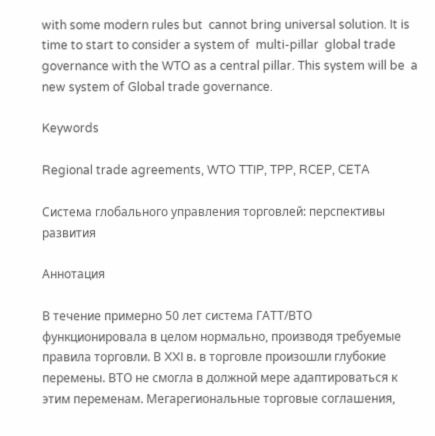with some modern rules but  cannot bring universal solution. It is time to start to consider a system of  multi-pillar  global trade governance with the WTO as a central pillar. This system will be  a new system of Global trade governance.

Keywords

Regional trade agreements, WTO TTIP, TPP, RCEP, CETA

Система глобального управления торговлей: перспективы развития

Аннотация

В течение примерно 50 лет система ГАТТ/ВТО функционировала в целом нормально, производя требуемые правила торговли. В XXI в. в торговле произошли глубокие перемены. ВТО не смогла в должной мере адаптироваться к этим переменам. Мегарегиональные торговые соглашения,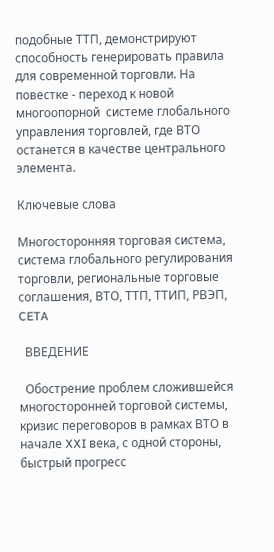подобные ТТП, демонстрируют способность генерировать правила для современной торговли. На повестке - переход к новой многоопорной  системе глобального управления торговлей, где ВТО останется в качестве центрального элемента.

Ключевые слова

Многосторонняя торговая система, система глобального регулирования торговли, региональные торговые соглашения, ВТО, ТТП, ТТИП, РВЭП, CETA

  ВВЕДЕНИЕ

  Обострение проблем сложившейся многосторонней торговой системы, кризис переговоров в рамках ВТО в начале XXI века, с одной стороны, быстрый прогресс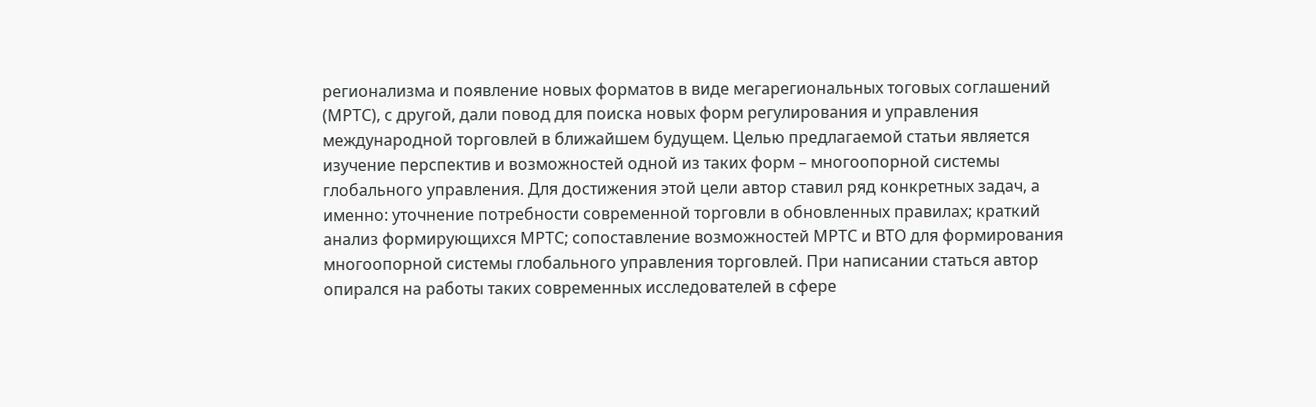регионализма и появление новых форматов в виде мегарегиональных тоговых соглашений (МРТС), с другой, дали повод для поиска новых форм регулирования и управления международной торговлей в ближайшем будущем. Целью предлагаемой статьи является изучение перспектив и возможностей одной из таких форм – многоопорной системы глобального управления. Для достижения этой цели автор ставил ряд конкретных задач, а именно: уточнение потребности современной торговли в обновленных правилах; краткий анализ формирующихся МРТС; сопоставление возможностей МРТС и ВТО для формирования многоопорной системы глобального управления торговлей. При написании статься автор опирался на работы таких современных исследователей в сфере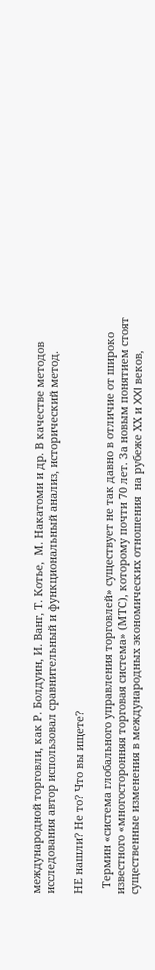международной торговли, как Р. Болдуин, И. Ванг, Т. Котье,  М. Накатоми и др. В качестве методов исследования автор использовал сравнительный и функциональный анализ, исторический метод.

НЕ нашли? Не то? Что вы ищете?

  Термин «система глобального управления торговлей» существует не так давно в отличие от широко известного «многосторонняя торговая система» (МТС), которому почти 70 лет. За новым понятием стоят существенные изменения в международных экономических отношения  на рубеже ХХ и XXI веков,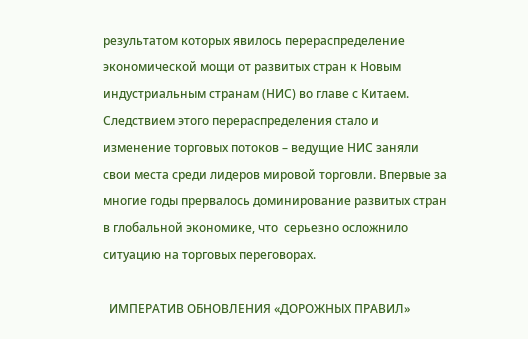результатом которых явилось перераспределение экономической мощи от развитых стран к Новым индустриальным странам (НИС) во главе с Китаем. Следствием этого перераспределения стало и изменение торговых потоков – ведущие НИС заняли свои места среди лидеров мировой торговли. Впервые за многие годы прервалось доминирование развитых стран в глобальной экономике, что  серьезно осложнило ситуацию на торговых переговорах.

  ИМПЕРАТИВ ОБНОВЛЕНИЯ «ДОРОЖНЫХ ПРАВИЛ»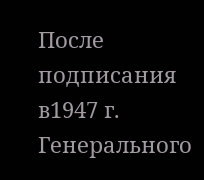После подписания в1947 г.  Генерального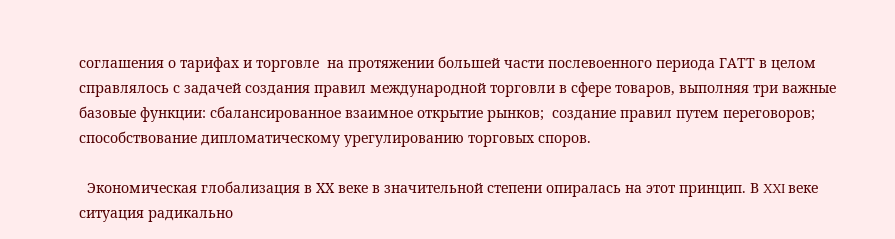соглашения о тарифах и торговле  на протяжении большей части послевоенного периода ГАТТ в целом справлялось с задачей создания правил международной торговли в сфере товаров, выполняя три важные базовые функции: сбалансированное взаимное открытие рынков;  создание правил путем переговоров; способствование дипломатическому урегулированию торговых споров.

  Экономическая глобализация в ХХ веке в значительной степени опиралась на этот принцип. В XXI веке ситуация радикально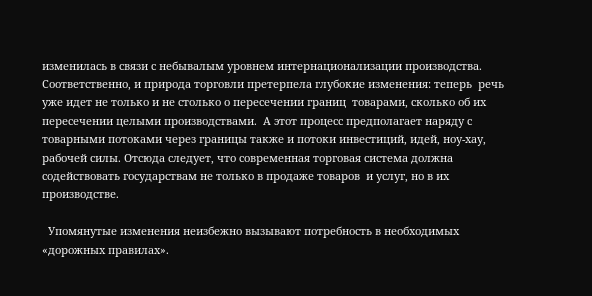изменилась в связи с небывалым уровнем интернационализации производства. Соответственно, и природа торговли претерпела глубокие изменения: теперь  речь уже идет не только и не столько о пересечении границ  товарами, сколько об их пересечении целыми производствами.  А этот процесс предполагает наряду с товарными потоками через границы также и потоки инвестиций, идей, ноу-хау,  рабочей силы. Отсюда следует, что современная торговая система должна содействовать государствам не только в продаже товаров  и услуг, но в их производстве.

  Упомянутые изменения неизбежно вызывают потребность в необходимых «дорожных правилах».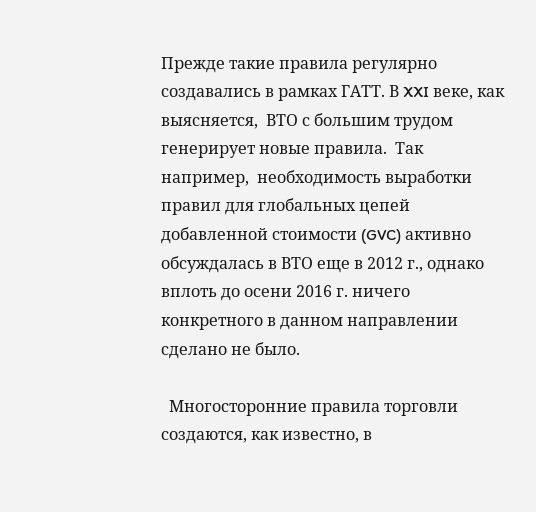Прежде такие правила регулярно создавались в рамках ГАТТ. В XXI веке, как выясняется,  ВТО с большим трудом генерирует новые правила.  Так например,  необходимость выработки правил для глобальных цепей добавленной стоимости (GVC) активно обсуждалась в ВТО еще в 2012 г., однако вплоть до осени 2016 г. ничего конкретного в данном направлении сделано не было.

  Многосторонние правила торговли создаются, как известно, в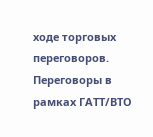ходе торговых переговоров.  Переговоры в рамках ГАТТ/ВТО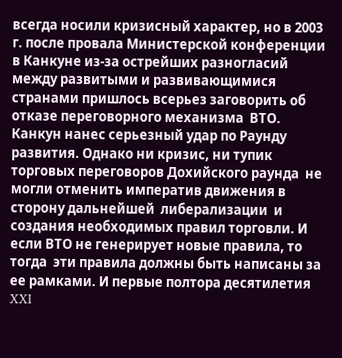всегда носили кризисный характер, но в 2003 г. после провала Министерской конференции в Канкуне из-за острейших разногласий между развитыми и развивающимися странами пришлось всерьез заговорить об отказе переговорного механизма  ВТО. Канкун нанес серьезный удар по Раунду развития. Однако ни кризис, ни тупик торговых переговоров Дохийского раунда  не могли отменить императив движения в сторону дальнейшей  либерализации  и создания необходимых правил торговли. И если ВТО не генерирует новые правила, то тогда  эти правила должны быть написаны за ее рамками. И первые полтора десятилетия XXI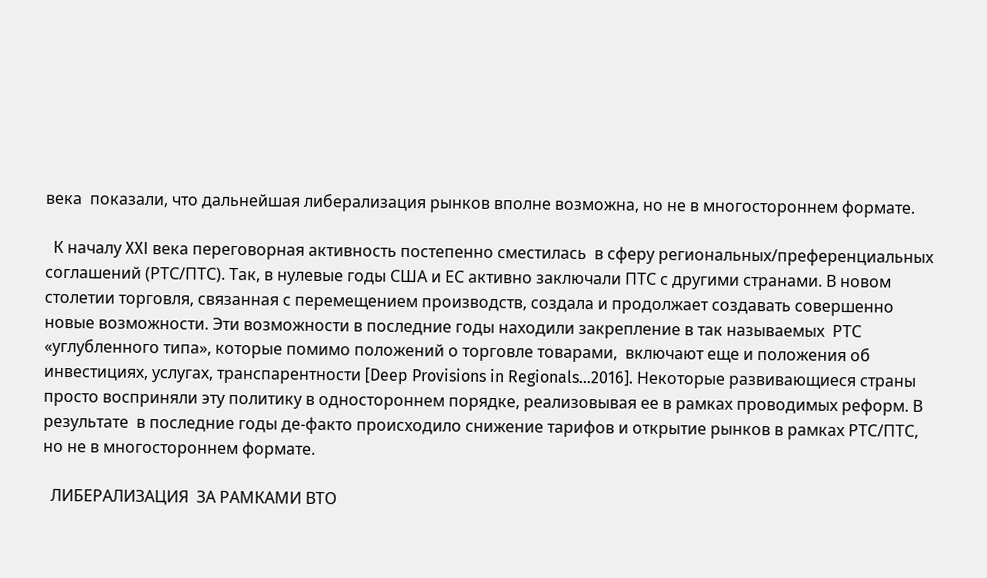века  показали, что дальнейшая либерализация рынков вполне возможна, но не в многостороннем формате.

  К началу XXI века переговорная активность постепенно сместилась  в сферу региональных/преференциальных соглашений (РТС/ПТС). Так, в нулевые годы США и ЕС активно заключали ПТС с другими странами. В новом столетии торговля, связанная с перемещением производств, создала и продолжает создавать совершенно новые возможности. Эти возможности в последние годы находили закрепление в так называемых  РТС «углубленного типа», которые помимо положений о торговле товарами,  включают еще и положения об инвестициях, услугах, транспарентности [Deep Provisions in Regionals…2016]. Некоторые развивающиеся страны просто восприняли эту политику в одностороннем порядке, реализовывая ее в рамках проводимых реформ. В результате  в последние годы де-факто происходило снижение тарифов и открытие рынков в рамках РТС/ПТС, но не в многостороннем формате.

  ЛИБЕРАЛИЗАЦИЯ  ЗА РАМКАМИ ВТО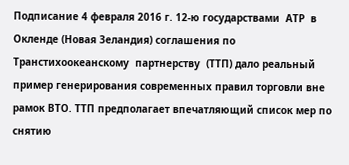Подписание 4 февраля 2016 г. 12-ю государствами  АТР  в Окленде (Новая Зеландия) соглашения по Транстихоокеанскому  партнерству  (ТТП) дало реальный пример генерирования современных правил торговли вне рамок ВТО. ТТП предполагает впечатляющий список мер по снятию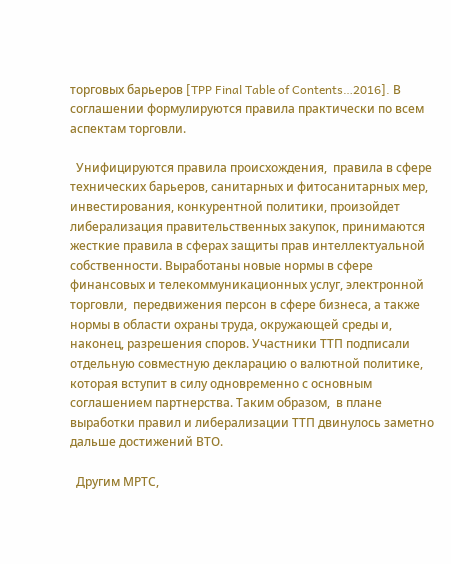торговых барьеров [TPP Final Table of Contents…2016]. В соглашении формулируются правила практически по всем аспектам торговли.

  Унифицируются правила происхождения,  правила в сфере технических барьеров, санитарных и фитосанитарных мер, инвестирования, конкурентной политики, произойдет либерализация правительственных закупок, принимаются жесткие правила в сферах защиты прав интеллектуальной собственности. Выработаны новые нормы в сфере финансовых и телекоммуникационных услуг, электронной торговли,  передвижения персон в сфере бизнеса, а также нормы в области охраны труда, окружающей среды и, наконец, разрешения споров. Участники ТТП подписали отдельную совместную декларацию о валютной политике, которая вступит в силу одновременно с основным соглашением партнерства. Таким образом,  в плане выработки правил и либерализации ТТП двинулось заметно дальше достижений ВТО.

  Другим МРТС,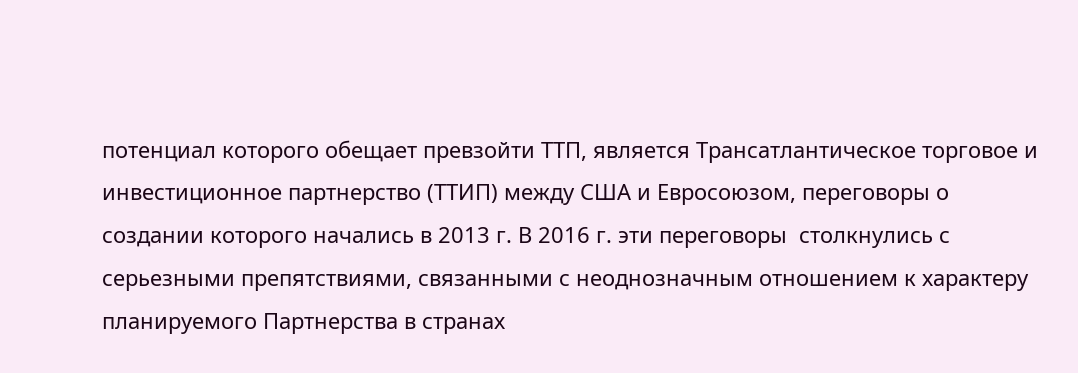потенциал которого обещает превзойти ТТП, является Трансатлантическое торговое и инвестиционное партнерство (ТТИП) между США и Евросоюзом, переговоры о создании которого начались в 2013 г. В 2016 г. эти переговоры  столкнулись с серьезными препятствиями, связанными с неоднозначным отношением к характеру планируемого Партнерства в странах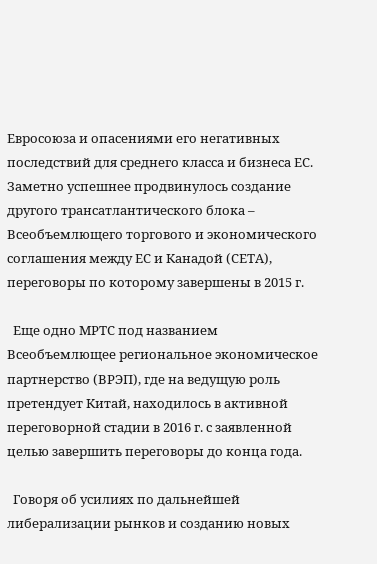Евросоюза и опасениями его негативных последствий для среднего класса и бизнеса ЕС. Заметно успешнее продвинулось создание другого трансатлантического блока – Всеобъемлющего торгового и экономического соглашения между ЕС и Канадой (СЕТА), переговоры по которому завершены в 2015 г.

  Еще одно МРТС под названием Всеобъемлющее региональное экономическое партнерство (ВРЭП), где на ведущую роль претендует Китай, находилось в активной переговорной стадии в 2016 г. с заявленной целью завершить переговоры до конца года.

  Говоря об усилиях по дальнейшей либерализации рынков и созданию новых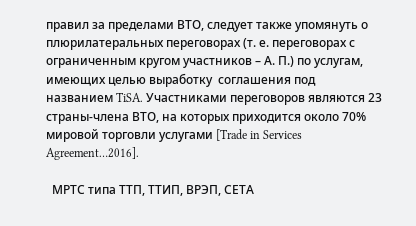правил за пределами ВТО, следует также упомянуть о плюрилатеральных переговорах (т. е. переговорах с ограниченным кругом участников – А. П.) по услугам, имеющих целью выработку  соглашения под названием TiSA. Участниками переговоров являются 23 страны-члена ВТО, на которых приходится около 70% мировой торговли услугами [Trade in Services Agreement…2016].

  МРТС типа ТТП, ТТИП, ВРЭП, СЕТА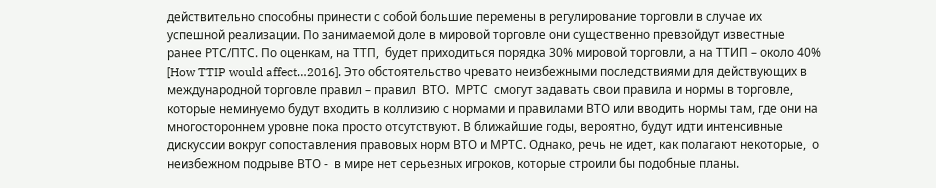действительно способны принести с собой большие перемены в регулирование торговли в случае их успешной реализации. По занимаемой доле в мировой торговле они существенно превзойдут известные ранее РТС/ПТС. По оценкам, на ТТП,  будет приходиться порядка 30% мировой торговли, а на ТТИП – около 40% [How TTIP would affect…2016]. Это обстоятельство чревато неизбежными последствиями для действующих в международной торговле правил – правил  ВТО.  МРТС  смогут задавать свои правила и нормы в торговле, которые неминуемо будут входить в коллизию с нормами и правилами ВТО или вводить нормы там, где они на многостороннем уровне пока просто отсутствуют. В ближайшие годы, вероятно, будут идти интенсивные дискуссии вокруг сопоставления правовых норм ВТО и МРТС. Однако, речь не идет, как полагают некоторые,  о неизбежном подрыве ВТО -  в мире нет серьезных игроков, которые строили бы подобные планы.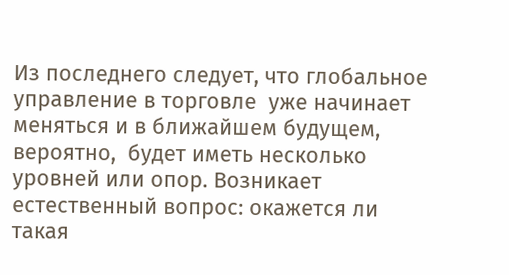Из последнего следует, что глобальное управление в торговле  уже начинает меняться и в ближайшем будущем, вероятно,  будет иметь несколько уровней или опор. Возникает естественный вопрос: окажется ли такая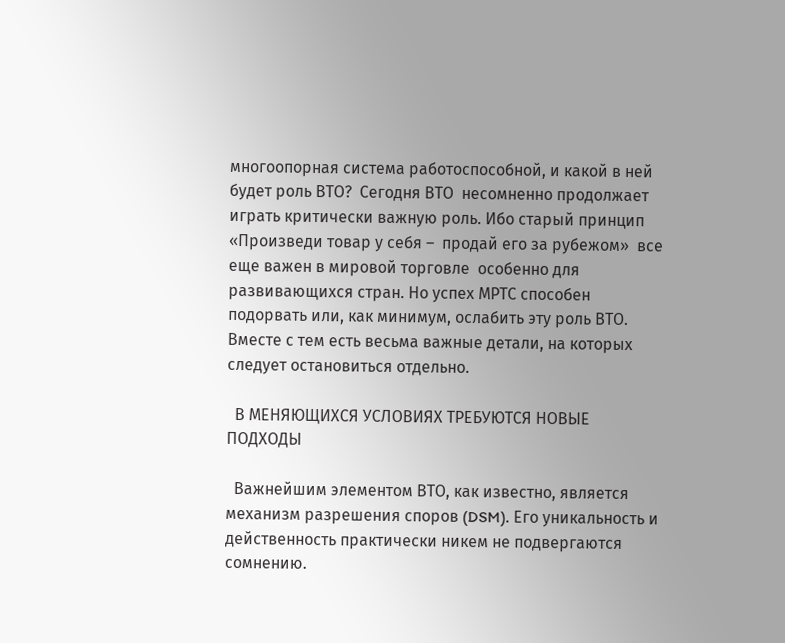многоопорная система работоспособной, и какой в ней будет роль ВТО?  Сегодня ВТО  несомненно продолжает играть критически важную роль. Ибо старый принцип «Произведи товар у себя –  продай его за рубежом»  все еще важен в мировой торговле  особенно для развивающихся стран. Но успех МРТС способен подорвать или, как минимум, ослабить эту роль ВТО. Вместе с тем есть весьма важные детали, на которых следует остановиться отдельно.

  В МЕНЯЮЩИХСЯ УСЛОВИЯХ ТРЕБУЮТСЯ НОВЫЕ ПОДХОДЫ

  Важнейшим элементом ВТО, как известно, является механизм разрешения споров (DSM). Его уникальность и действенность практически никем не подвергаются сомнению.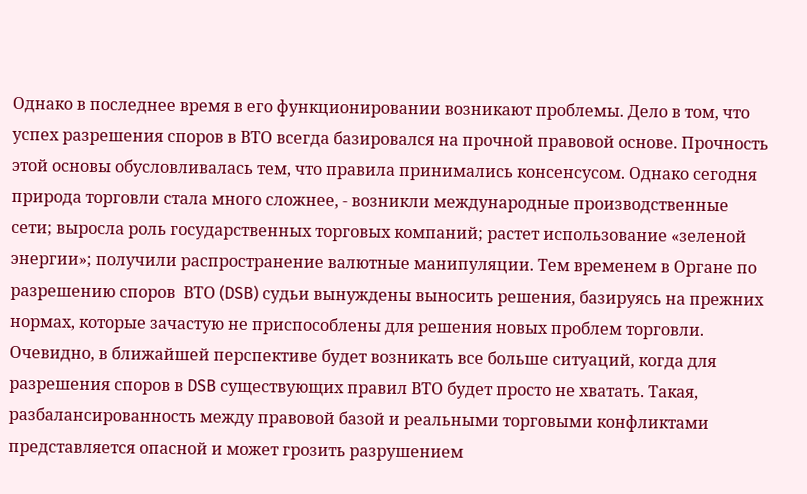Однако в последнее время в его функционировании возникают проблемы. Дело в том, что успех разрешения споров в ВТО всегда базировался на прочной правовой основе. Прочность этой основы обусловливалась тем, что правила принимались консенсусом. Однако сегодня природа торговли стала много сложнее, - возникли международные производственные сети; выросла роль государственных торговых компаний; растет использование «зеленой энергии»; получили распространение валютные манипуляции. Тем временем в Органе по разрешению споров  ВТО (DSB) судьи вынуждены выносить решения, базируясь на прежних нормах, которые зачастую не приспособлены для решения новых проблем торговли.  Очевидно, в ближайшей перспективе будет возникать все больше ситуаций, когда для разрешения споров в DSB существующих правил ВТО будет просто не хватать. Такая,  разбалансированность между правовой базой и реальными торговыми конфликтами представляется опасной и может грозить разрушением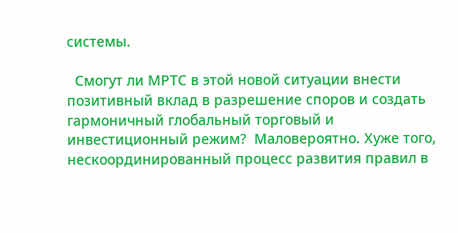системы.

  Смогут ли МРТС в этой новой ситуации внести позитивный вклад в разрешение споров и создать гармоничный глобальный торговый и инвестиционный режим?  Маловероятно. Хуже того, нескоординированный процесс развития правил в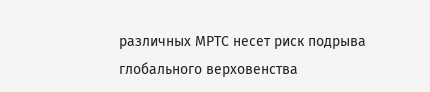различных МРТС несет риск подрыва глобального верховенства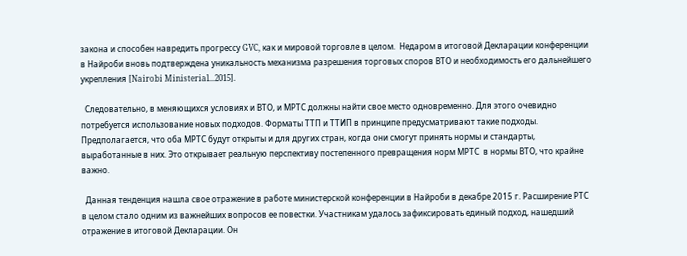закона и способен навредить прогрессу GVC, как и мировой торговле в целом.  Недаром в итоговой Декларации конференции в Найроби вновь подтверждена уникальность механизма разрешения торговых споров ВТО и необходимость его дальнейшего укрепления [Nairobi Ministerial...2015].

  Следовательно, в меняющихся условиях и ВТО, и МРТС должны найти свое место одновременно. Для этого очевидно потребуется использование новых подходов. Форматы ТТП и ТТИП в принципе предусматривают такие подходы. Предполагается, что оба МРТС будут открыты и для других стран, когда они смогут принять нормы и стандарты, выработанные в них. Это открывает реальную перспективу постепенного превращения норм МРТС  в нормы ВТО, что крайне важно.

  Данная тенденция нашла свое отражение в работе министерской конференции в Найроби в декабре 2015 г. Расширение РТС в целом стало одним из важнейших вопросов ее повестки. Участникам удалось зафиксировать единый подход, нашедший отражение в итоговой Декларации. Он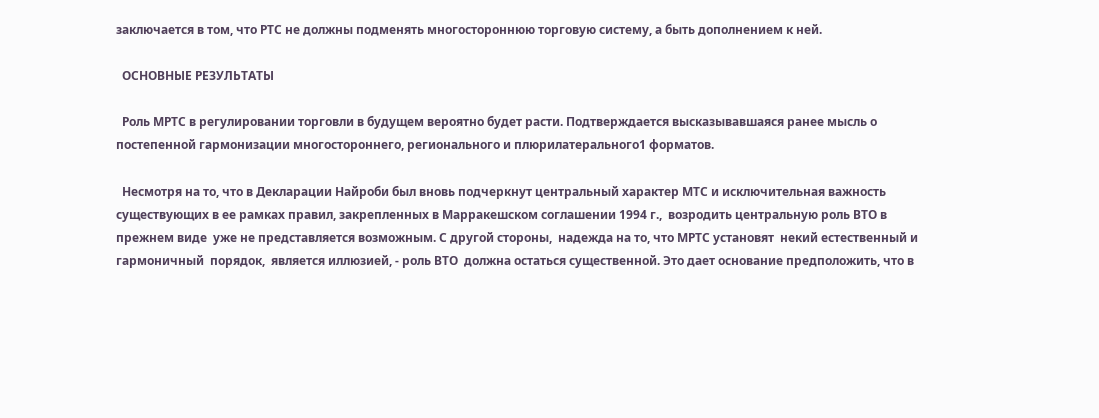заключается в том, что РТС не должны подменять многостороннюю торговую систему, а быть дополнением к ней.

  ОСНОВНЫЕ РЕЗУЛЬТАТЫ

  Роль МРТС в регулировании торговли в будущем вероятно будет расти. Подтверждается высказывавшаяся ранее мысль о постепенной гармонизации многостороннего, регионального и плюрилатерального1 форматов.

  Несмотря на то, что в Декларации Найроби был вновь подчеркнут центральный характер МТС и исключительная важность существующих в ее рамках правил, закрепленных в Марракешском соглашении 1994 г.,  возродить центральную роль ВТО в прежнем виде  уже не представляется возможным. С другой стороны,  надежда на то, что МРТС установят  некий естественный и гармоничный  порядок,  является иллюзией, - роль ВТО  должна остаться существенной. Это дает основание предположить, что в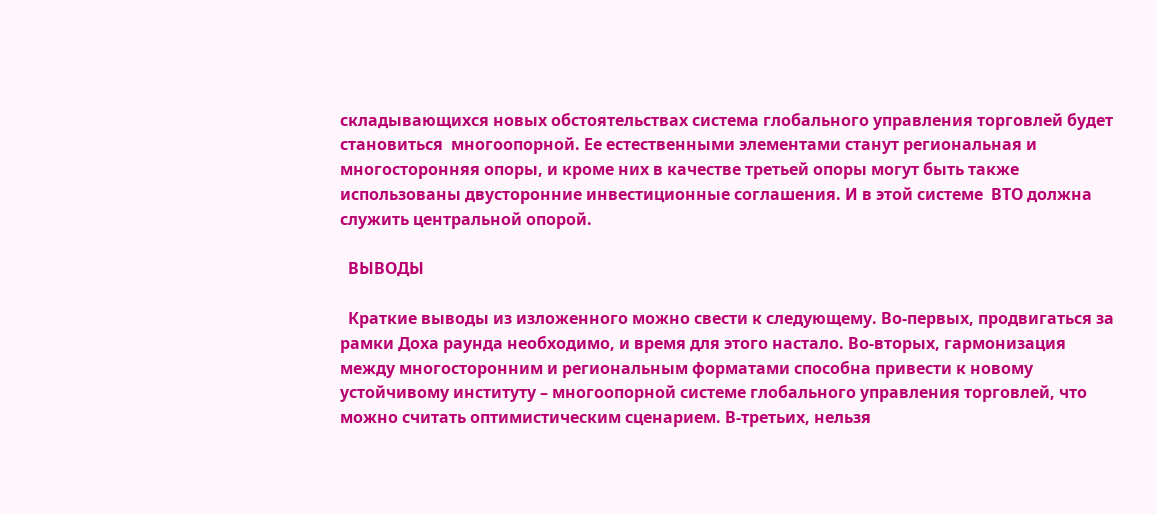складывающихся новых обстоятельствах система глобального управления торговлей будет становиться  многоопорной. Ее естественными элементами станут региональная и многосторонняя опоры, и кроме них в качестве третьей опоры могут быть также использованы двусторонние инвестиционные соглашения. И в этой системе  ВТО должна  служить центральной опорой.

  ВЫВОДЫ

  Краткие выводы из изложенного можно свести к следующему. Во-первых, продвигаться за рамки Доха раунда необходимо, и время для этого настало. Во-вторых, гармонизация между многосторонним и региональным форматами способна привести к новому устойчивому институту – многоопорной системе глобального управления торговлей, что можно считать оптимистическим сценарием. В-третьих, нельзя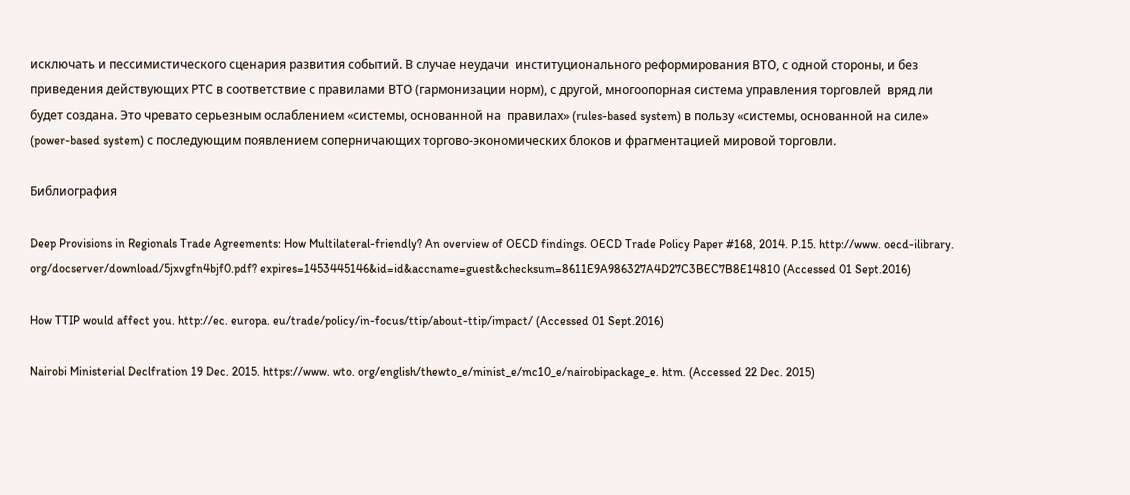исключать и пессимистического сценария развития событий. В случае неудачи  институционального реформирования ВТО, с одной стороны, и без  приведения действующих РТС в соответствие с правилами ВТО (гармонизации норм), с другой, многоопорная система управления торговлей  вряд ли будет создана. Это чревато серьезным ослаблением «системы, основанной на  правилах» (rules-based system) в пользу «системы, основанной на силе» (power-based system) с последующим появлением соперничающих торгово-экономических блоков и фрагментацией мировой торговли.

Библиография

Deep Provisions in Regionals Trade Agreements: How Multilateral-friendly? An overview of OECD findings. OECD Trade Policy Paper #168, 2014. P.15. http://www. oecd-ilibrary. org/docserver/download/5jxvgfn4bjf0.pdf? expires=1453445146&id=id&accname=guest&checksum=8611E9A986327A4D27C3BEC7B8E14810 (Accessed 01 Sept.2016)

How TTIP would affect you. http://ec. europa. eu/trade/policy/in-focus/ttip/about-ttip/impact/ (Accessed 01 Sept.2016)

Nairobi Ministerial Declfration 19 Dec. 2015. https://www. wto. org/english/thewto_e/minist_e/mc10_e/nairobipackage_e. htm. (Accessed 22 Dec. 2015)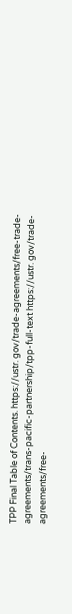TPP Final Table of Contents. https://ustr. gov/trade-agreements/free-trade-agreements/trans-pacific-partnership/tpp-full-text https://ustr. gov/trade-agreements/free-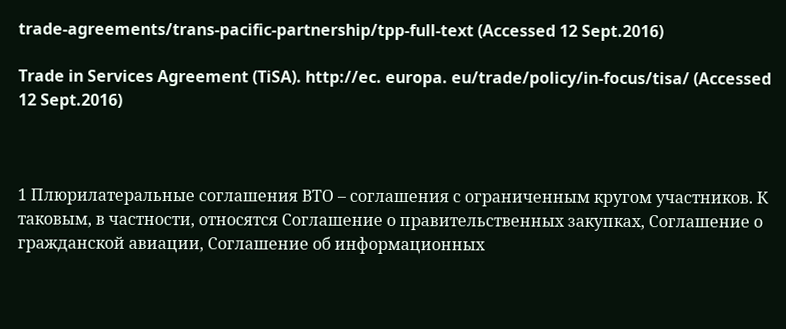trade-agreements/trans-pacific-partnership/tpp-full-text (Accessed 12 Sept.2016)

Trade in Services Agreement (TiSA). http://ec. europa. eu/trade/policy/in-focus/tisa/ (Accessed 12 Sept.2016)



1 Плюрилатеральные соглашения ВТО – соглашения с ограниченным кругом участников. К таковым, в частности, относятся Соглашение о правительственных закупках, Соглашение о гражданской авиации, Соглашение об информационных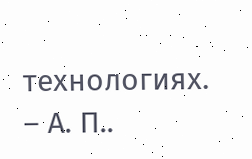технологиях. – А. П..